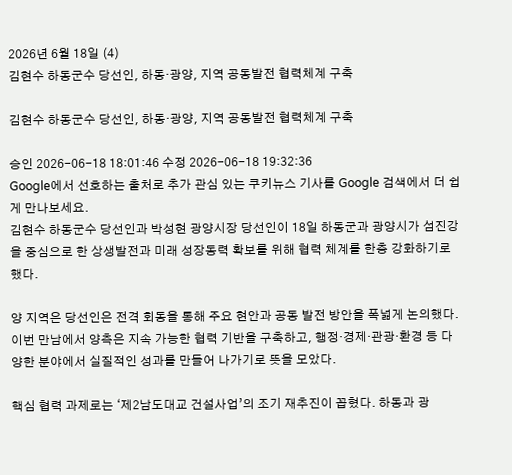2026년 6월 18일 (4)
김현수 하동군수 당선인, 하동·광양, 지역 공동발전 협력체계 구축

김현수 하동군수 당선인, 하동·광양, 지역 공동발전 협력체계 구축

승인 2026-06-18 18:01:46 수정 2026-06-18 19:32:36
Google에서 선호하는 출처로 추가 관심 있는 쿠키뉴스 기사를 Google 검색에서 더 쉽게 만나보세요.
김현수 하동군수 당선인과 박성현 광양시장 당선인이 18일 하동군과 광양시가 섬진강을 중심으로 한 상생발전과 미래 성장동력 확보를 위해 협력 체계를 한층 강화하기로 했다.

양 지역은 당선인은 전격 회동을 통해 주요 현안과 공동 발전 방안을 폭넓게 논의했다. 이번 만남에서 양측은 지속 가능한 협력 기반을 구축하고, 행정·경제·관광·환경 등 다양한 분야에서 실질적인 성과를 만들어 나가기로 뜻을 모았다.

핵심 협력 과제로는 ‘제2남도대교 건설사업’의 조기 재추진이 꼽혔다. 하동과 광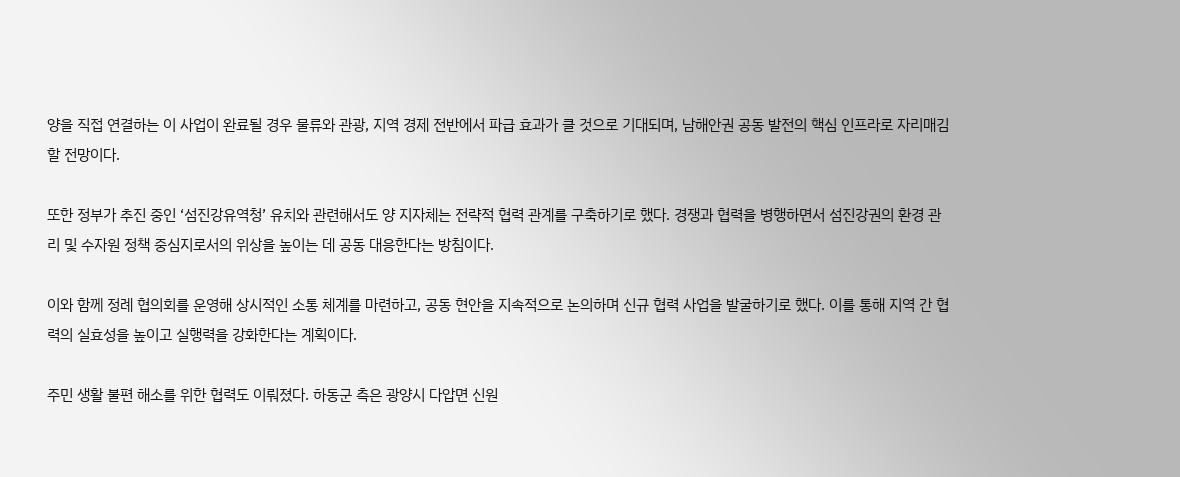양을 직접 연결하는 이 사업이 완료될 경우 물류와 관광, 지역 경제 전반에서 파급 효과가 클 것으로 기대되며, 남해안권 공동 발전의 핵심 인프라로 자리매김할 전망이다.

또한 정부가 추진 중인 ‘섬진강유역청’ 유치와 관련해서도 양 지자체는 전략적 협력 관계를 구축하기로 했다. 경쟁과 협력을 병행하면서 섬진강권의 환경 관리 및 수자원 정책 중심지로서의 위상을 높이는 데 공동 대응한다는 방침이다.

이와 함께 정례 협의회를 운영해 상시적인 소통 체계를 마련하고, 공동 현안을 지속적으로 논의하며 신규 협력 사업을 발굴하기로 했다. 이를 통해 지역 간 협력의 실효성을 높이고 실행력을 강화한다는 계획이다.

주민 생활 불편 해소를 위한 협력도 이뤄졌다. 하동군 측은 광양시 다압면 신원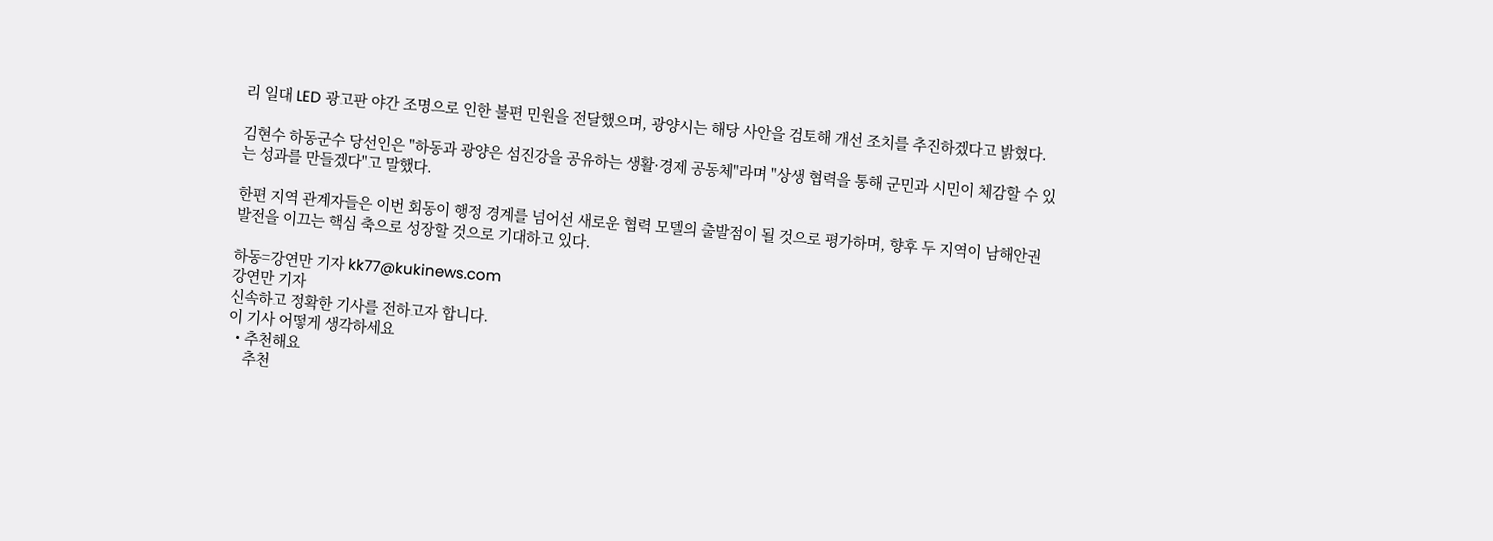리 일대 LED 광고판 야간 조명으로 인한 불편 민원을 전달했으며, 광양시는 해당 사안을 검토해 개선 조치를 추진하겠다고 밝혔다.

김현수 하동군수 당선인은 "하동과 광양은 섬진강을 공유하는 생활·경제 공동체"라며 "상생 협력을 통해 군민과 시민이 체감할 수 있는 성과를 만들겠다"고 말했다.

한편 지역 관계자들은 이번 회동이 행정 경계를 넘어선 새로운 협력 모델의 출발점이 될 것으로 평가하며, 향후 두 지역이 남해안권 발전을 이끄는 핵심 축으로 성장할 것으로 기대하고 있다.

하동=강연만 기자 kk77@kukinews.com
강연만 기자
신속하고 정확한 기사를 전하고자 합니다.
이 기사 어떻게 생각하세요
  • 추천해요
    추천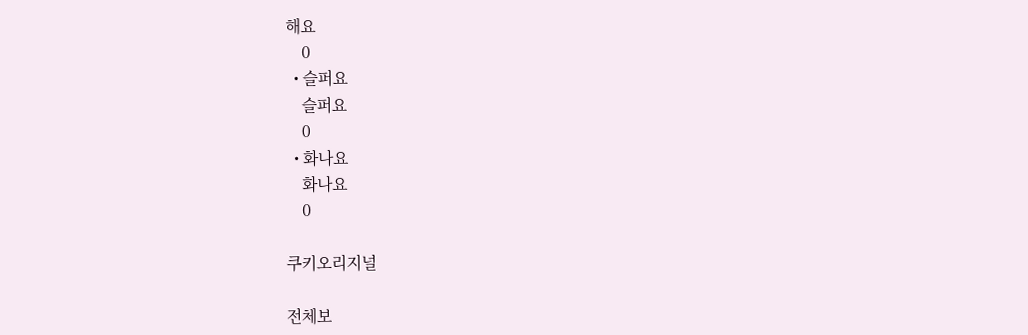해요
    0
  • 슬퍼요
    슬퍼요
    0
  • 화나요
    화나요
    0

쿠키오리지널

전체보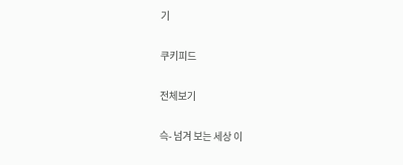기

쿠키피드

전체보기

슥- 넘겨 보는 세상 이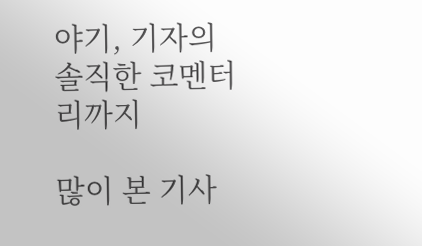야기, 기자의 솔직한 코멘터리까지

많이 본 기사